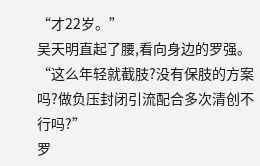“才22岁。”
吴天明直起了腰,看向身边的罗强。
“这么年轻就截肢?没有保肢的方案吗?做负压封闭引流配合多次清创不行吗?”
罗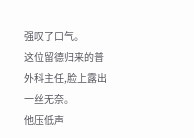强叹了口气。
这位留德归来的普外科主任,脸上露出一丝无奈。
他压低声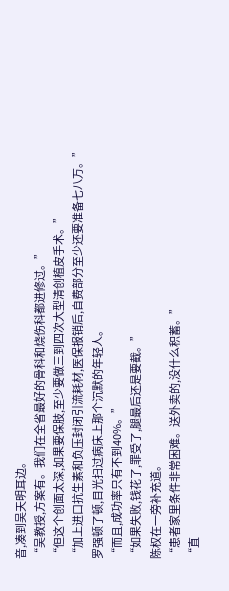音,凑到吴天明耳边。
“吴教授,方案有。我们在全省最好的骨科和烧伤科都进修过。”
“但这个创面太深,如果要保肢,至少要做三到四次大型清创植皮手术。”
“加上进口抗生素和负压封闭引流耗材,医保报销后,自费部分至少还要准备七八万。”
罗强顿了顿,目光扫过病床上那个沉默的年轻人。
“而且,成功率只有不到40%。”
“如果失败,钱花了,罪受了,腿最后还是要截。”
陈权在一旁补充道。
“患者家里条件非常困难。送外卖的,没什么积蓄。”
“直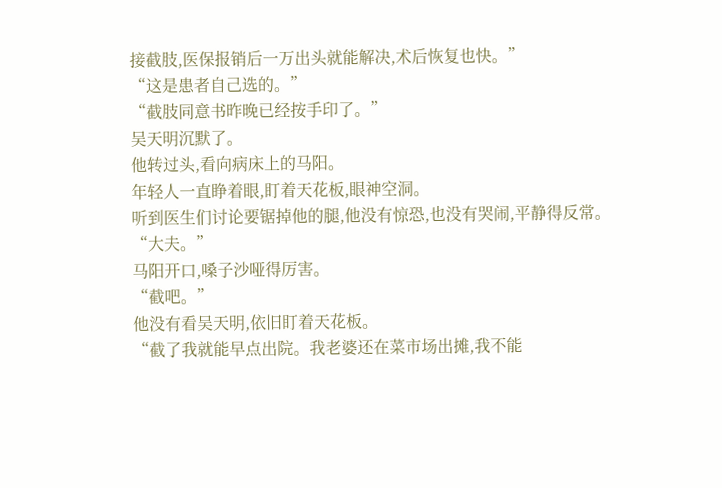接截肢,医保报销后一万出头就能解决,术后恢复也快。”
“这是患者自己选的。”
“截肢同意书昨晚已经按手印了。”
吴天明沉默了。
他转过头,看向病床上的马阳。
年轻人一直睁着眼,盯着天花板,眼神空洞。
听到医生们讨论要锯掉他的腿,他没有惊恐,也没有哭闹,平静得反常。
“大夫。”
马阳开口,嗓子沙哑得厉害。
“截吧。”
他没有看吴天明,依旧盯着天花板。
“截了我就能早点出院。我老婆还在菜市场出摊,我不能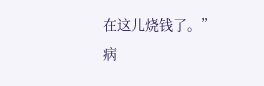在这儿烧钱了。”
病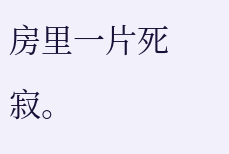房里一片死寂。